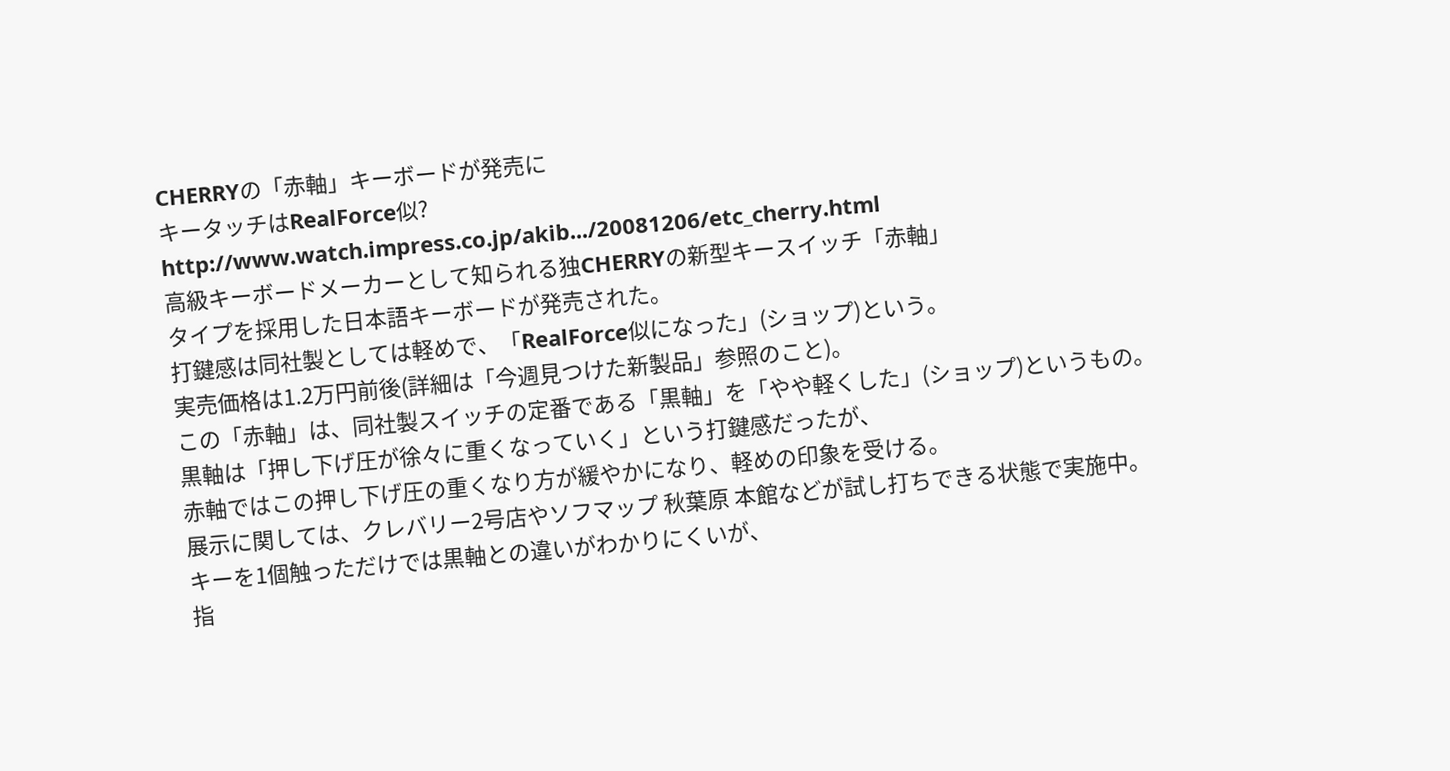CHERRYの「赤軸」キーボードが発売に
キータッチはRealForce似?
http://www.watch.impress.co.jp/akib.../20081206/etc_cherry.html
高級キーボードメーカーとして知られる独CHERRYの新型キースイッチ「赤軸」
タイプを採用した日本語キーボードが発売された。
打鍵感は同社製としては軽めで、「RealForce似になった」(ショップ)という。
実売価格は1.2万円前後(詳細は「今週見つけた新製品」参照のこと)。
この「赤軸」は、同社製スイッチの定番である「黒軸」を「やや軽くした」(ショップ)というもの。
黒軸は「押し下げ圧が徐々に重くなっていく」という打鍵感だったが、
赤軸ではこの押し下げ圧の重くなり方が緩やかになり、軽めの印象を受ける。
展示に関しては、クレバリー2号店やソフマップ 秋葉原 本館などが試し打ちできる状態で実施中。
キーを1個触っただけでは黒軸との違いがわかりにくいが、
指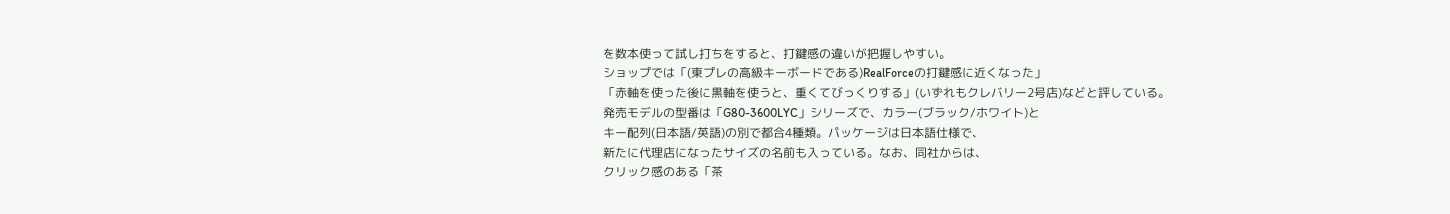を数本使って試し打ちをすると、打鍵感の違いが把握しやすい。
ショップでは「(東プレの高級キーボードである)RealForceの打鍵感に近くなった」
「赤軸を使った後に黒軸を使うと、重くてびっくりする」(いずれもクレバリー2号店)などと評している。
発売モデルの型番は「G80-3600LYC」シリーズで、カラー(ブラック/ホワイト)と
キー配列(日本語/英語)の別で都合4種類。パッケージは日本語仕様で、
新たに代理店になったサイズの名前も入っている。なお、同社からは、
クリック感のある「茶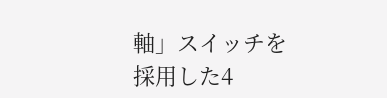軸」スイッチを採用した4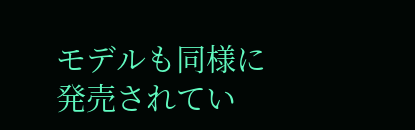モデルも同様に発売されてい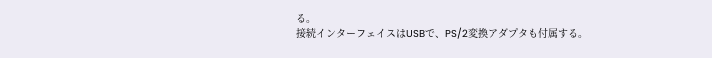る。
接続インターフェイスはUSBで、PS/2変換アダプタも付属する。